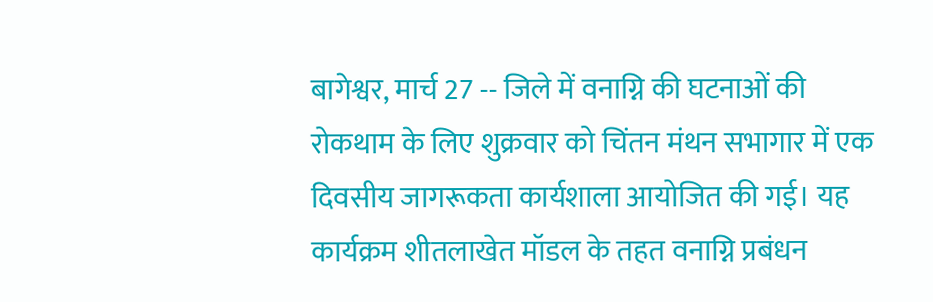बागेश्वर, मार्च 27 -- जिले में वनाग्नि की घटनाओं की रोकथाम के लिए शुक्रवार को चिंतन मंथन सभागार में एक दिवसीय जागरूकता कार्यशाला आयोजित की गई। यह कार्यक्रम शीतलाखेत मॉडल के तहत वनाग्नि प्रबंधन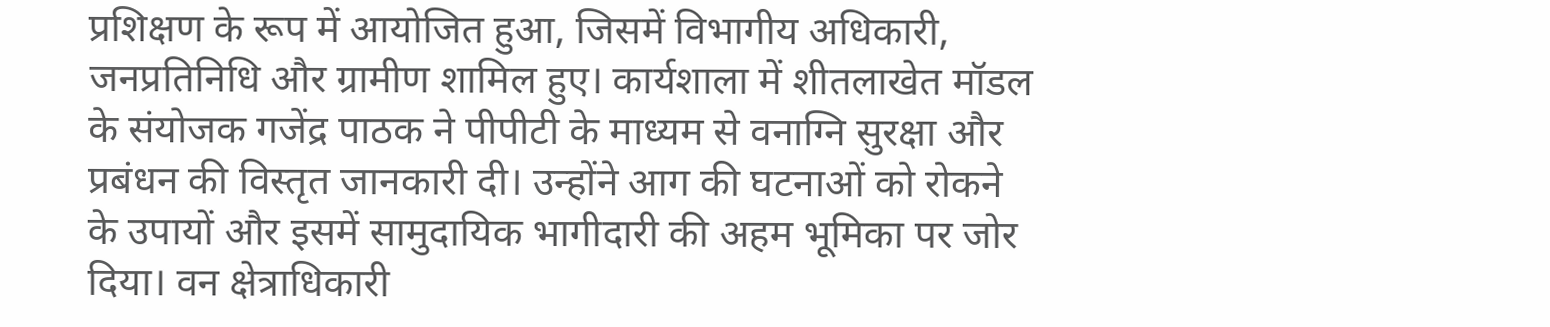प्रशिक्षण के रूप में आयोजित हुआ, जिसमें विभागीय अधिकारी, जनप्रतिनिधि और ग्रामीण शामिल हुए। कार्यशाला में शीतलाखेत मॉडल के संयोजक गजेंद्र पाठक ने पीपीटी के माध्यम से वनाग्नि सुरक्षा और प्रबंधन की विस्तृत जानकारी दी। उन्होंने आग की घटनाओं को रोकने के उपायों और इसमें सामुदायिक भागीदारी की अहम भूमिका पर जोर दिया। वन क्षेत्राधिकारी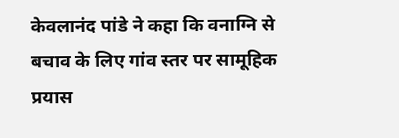केवलानंद पांडे ने कहा कि वनाग्नि से बचाव के लिए गांव स्तर पर सामूहिक प्रयास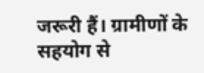जरूरी हैं। ग्रामीणों के सहयोग से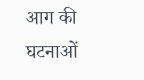आग की घटनाओं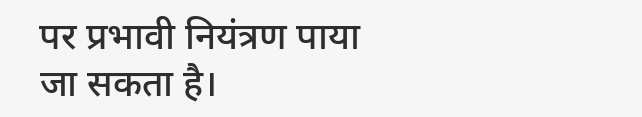पर प्रभावी नियंत्रण पाया जा सकता है।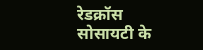रेडक्रॉस सोसायटी के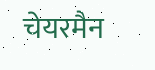चेयरमैन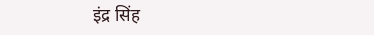इंद्र सिंह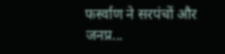फर्स्वाण ने सरपंचों और जनप्र...